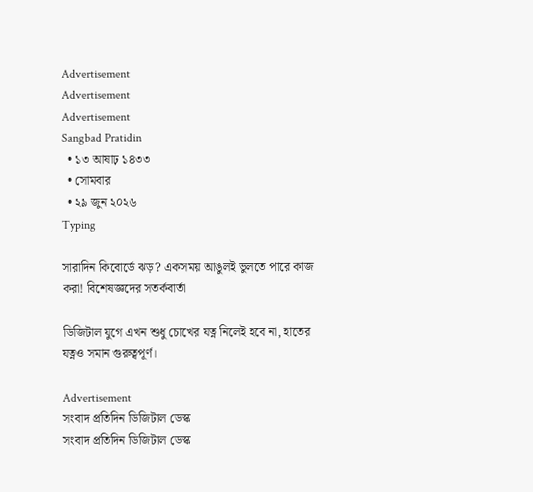Advertisement
Advertisement
Advertisement
Sangbad Pratidin
  • ১৩ আষাঢ় ১৪৩৩
  • সোমবার
  • ২৯ জুন ২০২৬
Typing

সারাদিন কিবোর্ডে ঝড়? একসময় আঙুলই ভুলতে পারে কাজ করা! বিশেষজ্ঞদের সতর্কবার্তা

ডিজিটাল যুগে এখন শুধু চোখের যত্ন নিলেই হবে না, হাতের যত্নও সমান গুরুত্বপূর্ণ।

Advertisement
সংবাদ প্রতিদিন ডিজিটাল ডেস্ক
সংবাদ প্রতিদিন ডিজিটাল ডেস্ক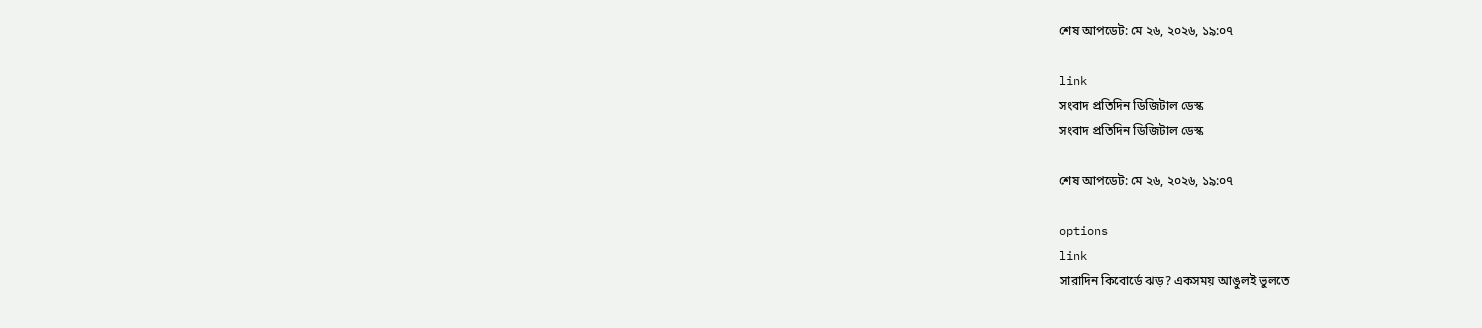শেষ আপডেট: মে ২৬, ২০২৬, ১৯:০৭

link
সংবাদ প্রতিদিন ডিজিটাল ডেস্ক
সংবাদ প্রতিদিন ডিজিটাল ডেস্ক

শেষ আপডেট: মে ২৬, ২০২৬, ১৯:০৭

options
link
সারাদিন কিবোর্ডে ঝড়? একসময় আঙুলই ভুলতে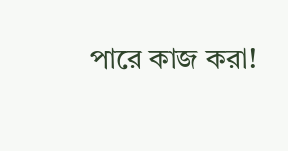পারে কাজ করা!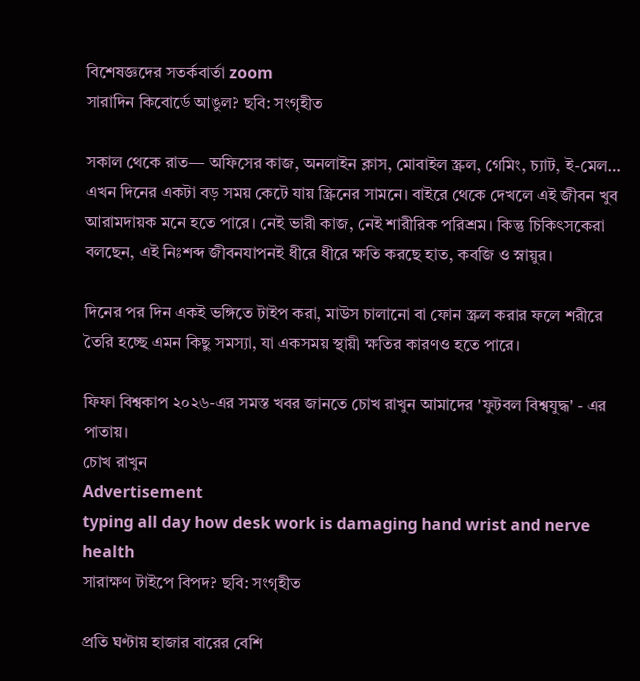বিশেষজ্ঞদের সতর্কবার্তা zoom
সারাদিন কিবোর্ডে আঙুল? ছবি: সংগৃহীত

সকাল থেকে রাত— অফিসের কাজ, অনলাইন ক্লাস, মোবাইল স্ক্রল, গেমিং, চ্যাট, ই-মেল… এখন দিনের একটা বড় সময় কেটে যায় স্ক্রিনের সামনে। বাইরে থেকে দেখলে এই জীবন খুব আরামদায়ক মনে হতে পারে। নেই ভারী কাজ, নেই শারীরিক পরিশ্রম। কিন্তু চিকিৎসকেরা বলছেন, এই নিঃশব্দ জীবনযাপনই ধীরে ধীরে ক্ষতি করছে হাত, কবজি ও স্নায়ুর।

দিনের পর দিন একই ভঙ্গিতে টাইপ করা, মাউস চালানো বা ফোন স্ক্রল করার ফলে শরীরে তৈরি হচ্ছে এমন কিছু সমস্যা, যা একসময় স্থায়ী ক্ষতির কারণও হতে পারে।

ফিফা বিশ্বকাপ ২০২৬-এর সমস্ত খবর জানতে চোখ রাখুন আমাদের 'ফুটবল বিশ্বযুদ্ধ' - এর পাতায়।
চোখ রাখুন
Advertisement
typing all day how desk work is damaging hand wrist and nerve health
সারাক্ষণ টাইপে বিপদ? ছবি: সংগৃহীত

প্রতি ঘণ্টায় হাজার বারের বেশি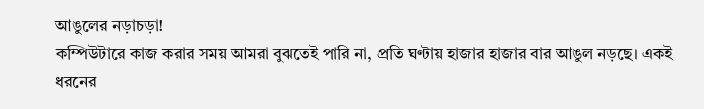আঙুলের নড়াচড়া!
কম্পিউটারে কাজ করার সময় আমরা বুঝতেই পারি না, প্রতি ঘণ্টায় হাজার হাজার বার আঙুল নড়ছে। একই ধরনের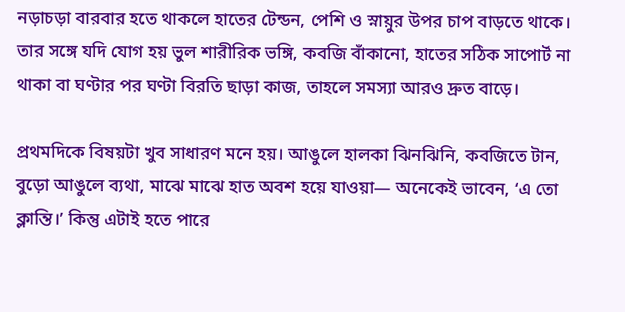নড়াচড়া বারবার হতে থাকলে হাতের টেন্ডন, পেশি ও স্নায়ুর উপর চাপ বাড়তে থাকে। তার সঙ্গে যদি যোগ হয় ভুল শারীরিক ভঙ্গি, কবজি বাঁকানো, হাতের সঠিক সাপোর্ট না থাকা বা ঘণ্টার পর ঘণ্টা বিরতি ছাড়া কাজ, তাহলে সমস্যা আরও দ্রুত বাড়ে।

প্রথমদিকে বিষয়টা খুব সাধারণ মনে হয়। আঙুলে হালকা ঝিনঝিনি, কবজিতে টান, বুড়ো আঙুলে ব্যথা, মাঝে মাঝে হাত অবশ হয়ে যাওয়া— অনেকেই ভাবেন, ‘এ তো ক্লান্তি।’ কিন্তু এটাই হতে পারে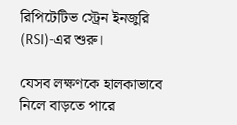রিপিটেটিভ স্ট্রেন ইনজুরি (RSI)-এর শুরু।

যেসব লক্ষণকে হালকাভাবে নিলে বাড়তে পারে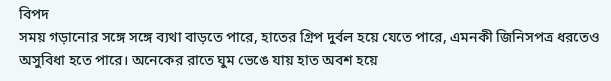বিপদ
সময় গড়ানোর সঙ্গে সঙ্গে ব্যথা বাড়তে পারে, হাতের গ্রিপ দুর্বল হয়ে যেতে পারে, এমনকী জিনিসপত্র ধরতেও অসুবিধা হতে পারে। অনেকের রাতে ঘুম ভেঙে যায় হাত অবশ হয়ে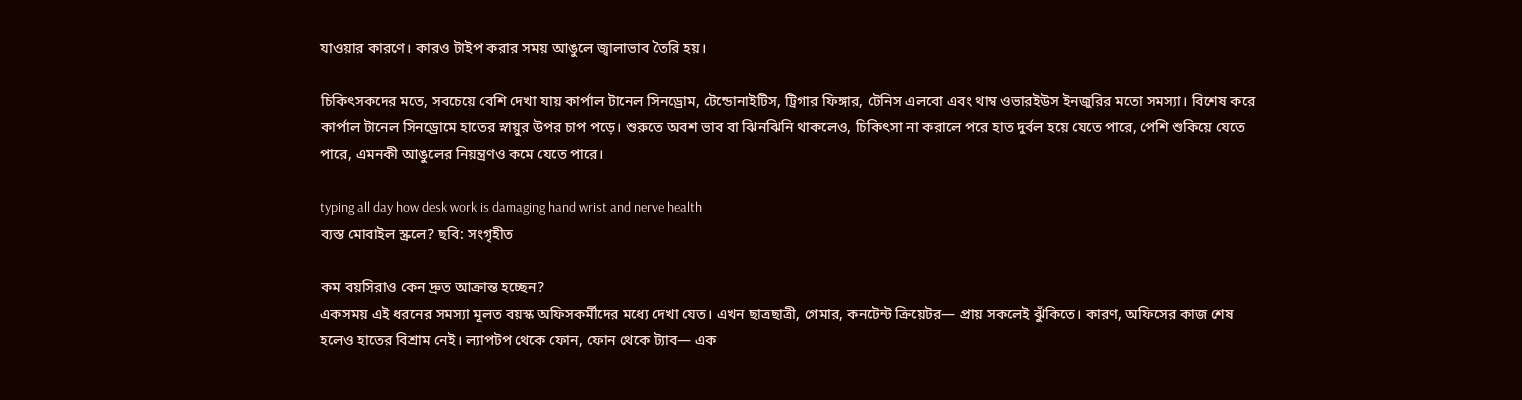যাওয়ার কারণে। কারও টাইপ করার সময় আঙুলে জ্বালাভাব তৈরি হয়।

চিকিৎসকদের মতে, সবচেয়ে বেশি দেখা যায় কার্পাল টানেল সিনড্রোম, টেন্ডোনাইটিস, ট্রিগার ফিঙ্গার, টেনিস এলবো এবং থাম্ব ওভারইউস ইনজুরির মতো সমস্যা। বিশেষ করে কার্পাল টানেল সিনড্রোমে হাতের স্নায়ুর উপর চাপ পড়ে। শুরুতে অবশ ভাব বা ঝিনঝিনি থাকলেও, চিকিৎসা না করালে পরে হাত দুর্বল হয়ে যেতে পারে, পেশি শুকিয়ে যেতে পারে, এমনকী আঙুলের নিয়ন্ত্রণও কমে যেতে পারে।

typing all day how desk work is damaging hand wrist and nerve health
ব্যস্ত মোবাইল স্ক্রলে? ছবি: সংগৃহীত

কম বয়সিরাও কেন দ্রুত আক্রান্ত হচ্ছেন?
একসময় এই ধরনের সমস্যা মূলত বয়স্ক অফিসকর্মীদের মধ্যে দেখা যেত। এখন ছাত্রছাত্রী, গেমার, কনটেন্ট ক্রিয়েটর— প্রায় সকলেই ঝুঁকিতে। কারণ, অফিসের কাজ শেষ হলেও হাতের বিশ্রাম নেই। ল্যাপটপ থেকে ফোন, ফোন থেকে ট্যাব— এক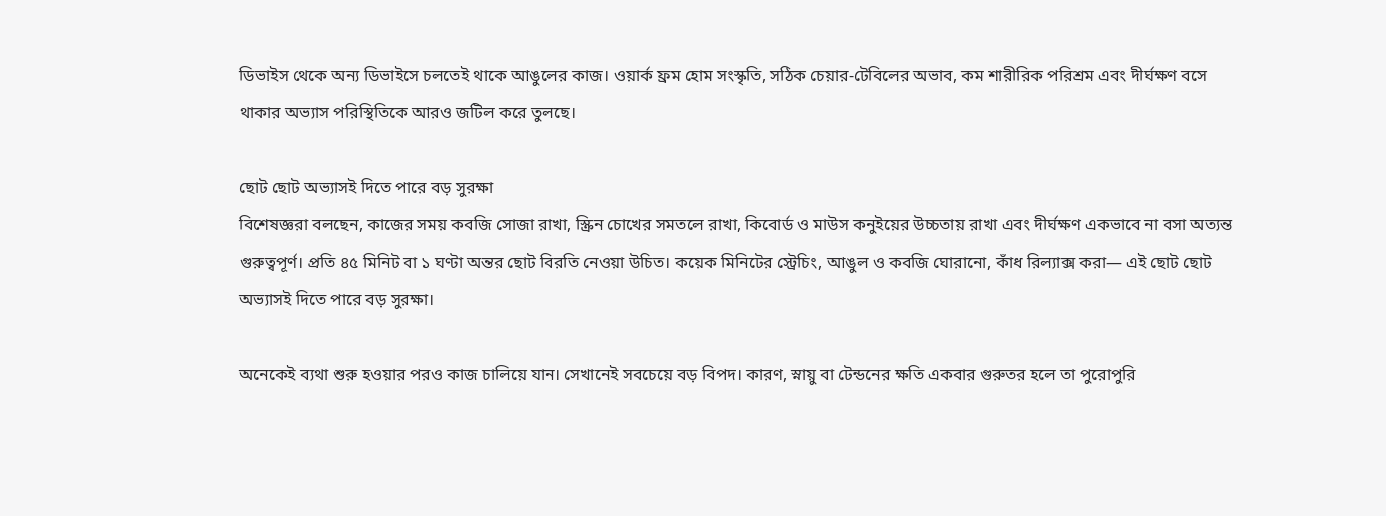ডিভাইস থেকে অন্য ডিভাইসে চলতেই থাকে আঙুলের কাজ। ওয়ার্ক ফ্রম হোম সংস্কৃতি, সঠিক চেয়ার-টেবিলের অভাব, কম শারীরিক পরিশ্রম এবং দীর্ঘক্ষণ বসে থাকার অভ্যাস পরিস্থিতিকে আরও জটিল করে তুলছে।

ছোট ছোট অভ্যাসই দিতে পারে বড় সুরক্ষা
বিশেষজ্ঞরা বলছেন, কাজের সময় কবজি সোজা রাখা, স্ক্রিন চোখের সমতলে রাখা, কিবোর্ড ও মাউস কনুইয়ের উচ্চতায় রাখা এবং দীর্ঘক্ষণ একভাবে না বসা অত্যন্ত গুরুত্বপূর্ণ। প্রতি ৪৫ মিনিট বা ১ ঘণ্টা অন্তর ছোট বিরতি নেওয়া উচিত। কয়েক মিনিটের স্ট্রেচিং, আঙুল ও কবজি ঘোরানো, কাঁধ রিল্যাক্স করা— এই ছোট ছোট অভ্যাসই দিতে পারে বড় সুরক্ষা।

অনেকেই ব্যথা শুরু হওয়ার পরও কাজ চালিয়ে যান। সেখানেই সবচেয়ে বড় বিপদ। কারণ, স্নায়ু বা টেন্ডনের ক্ষতি একবার গুরুতর হলে তা পুরোপুরি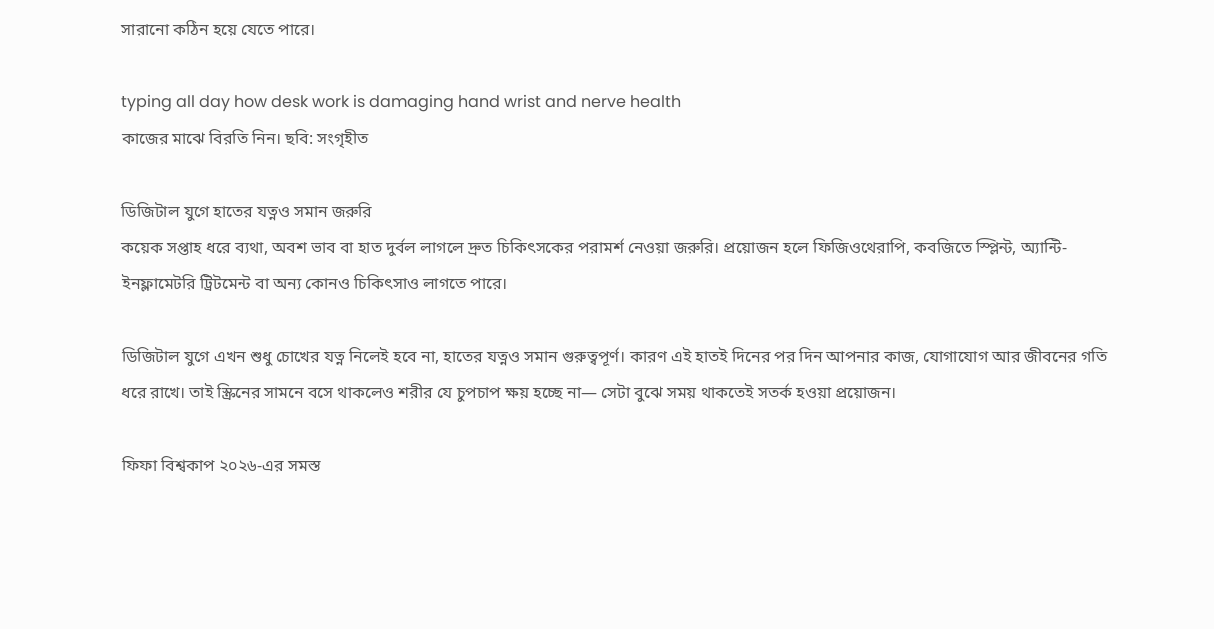সারানো কঠিন হয়ে যেতে পারে।

typing all day how desk work is damaging hand wrist and nerve health
কাজের মাঝে বিরতি নিন। ছবি: সংগৃহীত

ডিজিটাল যুগে হাতের যত্নও সমান জরুরি
কয়েক সপ্তাহ ধরে ব্যথা, অবশ ভাব বা হাত দুর্বল লাগলে দ্রুত চিকিৎসকের পরামর্শ নেওয়া জরুরি। প্রয়োজন হলে ফিজিওথেরাপি, কবজিতে স্প্লিন্ট, অ্যান্টি-ইনফ্লামেটরি ট্রিটমেন্ট বা অন্য কোনও চিকিৎসাও লাগতে পারে।

ডিজিটাল যুগে এখন শুধু চোখের যত্ন নিলেই হবে না, হাতের যত্নও সমান গুরুত্বপূর্ণ। কারণ এই হাতই দিনের পর দিন আপনার কাজ, যোগাযোগ আর জীবনের গতি ধরে রাখে। তাই স্ক্রিনের সামনে বসে থাকলেও শরীর যে চুপচাপ ক্ষয় হচ্ছে না— সেটা বুঝে সময় থাকতেই সতর্ক হওয়া প্রয়োজন।

ফিফা বিশ্বকাপ ২০২৬-এর সমস্ত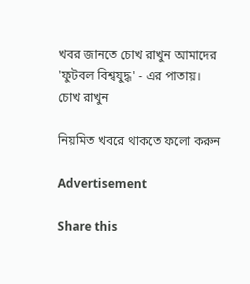খবর জানতে চোখ রাখুন আমাদের 'ফুটবল বিশ্বযুদ্ধ' - এর পাতায়।
চোখ রাখুন

নিয়মিত খবরে থাকতে ফলো করুন

Advertisement

Share this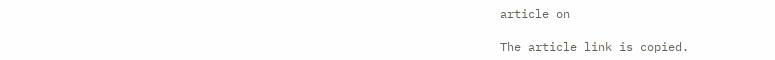article on

The article link is copied.